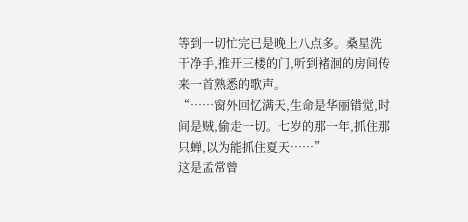等到一切忙完已是晚上八点多。桑星洗干净手,推开三楼的门,听到褚洄的房间传来一首熟悉的歌声。
“……窗外回忆满天,生命是华丽错觉,时间是贼,偷走一切。七岁的那一年,抓住那只蝉,以为能抓住夏天……”
这是孟常曾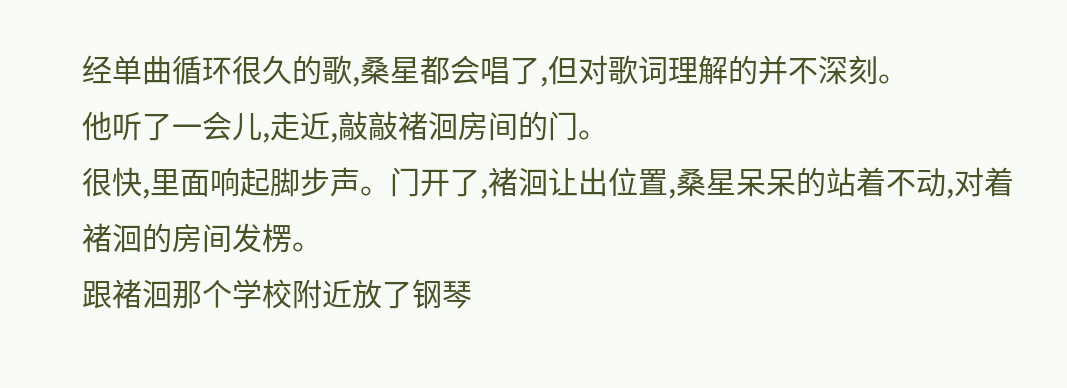经单曲循环很久的歌,桑星都会唱了,但对歌词理解的并不深刻。
他听了一会儿,走近,敲敲褚洄房间的门。
很快,里面响起脚步声。门开了,褚洄让出位置,桑星呆呆的站着不动,对着褚洄的房间发楞。
跟褚洄那个学校附近放了钢琴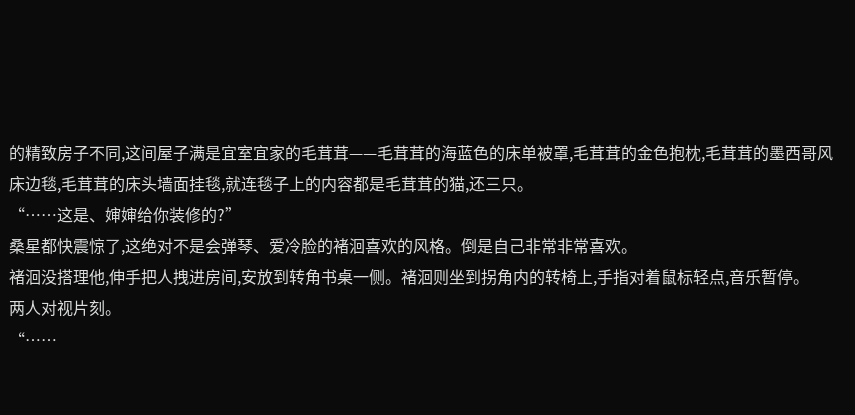的精致房子不同,这间屋子满是宜室宜家的毛茸茸——毛茸茸的海蓝色的床单被罩,毛茸茸的金色抱枕,毛茸茸的墨西哥风床边毯,毛茸茸的床头墙面挂毯,就连毯子上的内容都是毛茸茸的猫,还三只。
“……这是、婶婶给你装修的?”
桑星都快震惊了,这绝对不是会弹琴、爱冷脸的褚洄喜欢的风格。倒是自己非常非常喜欢。
褚洄没搭理他,伸手把人拽进房间,安放到转角书桌一侧。褚洄则坐到拐角内的转椅上,手指对着鼠标轻点,音乐暂停。
两人对视片刻。
“……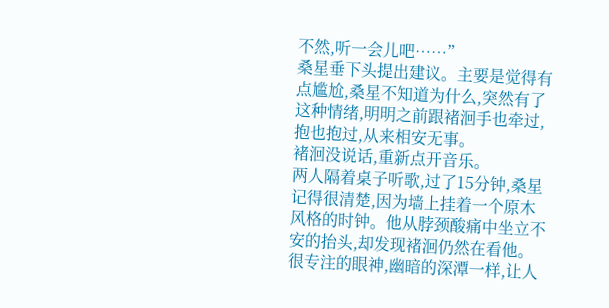不然,听一会儿吧……”
桑星垂下头提出建议。主要是觉得有点尴尬,桑星不知道为什么,突然有了这种情绪,明明之前跟褚洄手也牵过,抱也抱过,从来相安无事。
褚洄没说话,重新点开音乐。
两人隔着桌子听歌,过了15分钟,桑星记得很清楚,因为墙上挂着一个原木风格的时钟。他从脖颈酸痛中坐立不安的抬头,却发现褚洄仍然在看他。
很专注的眼神,幽暗的深潭一样,让人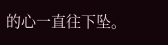的心一直往下坠。